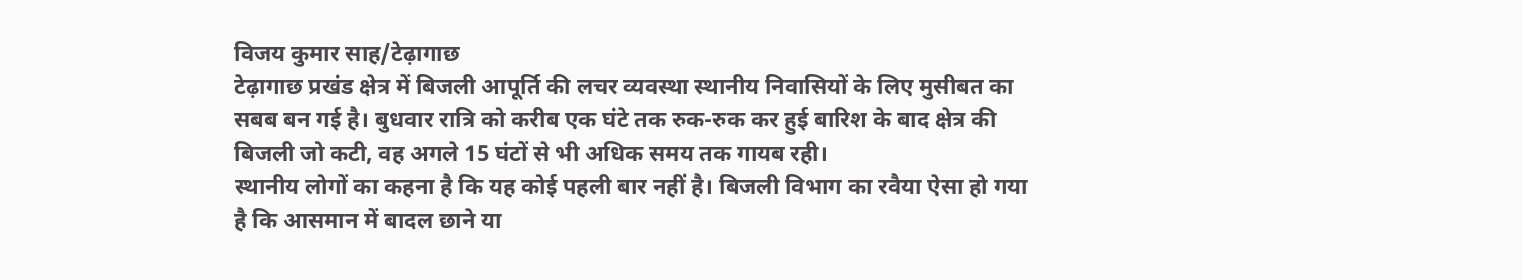विजय कुमार साह/टेढ़ागाछ
टेढ़ागाछ प्रखंड क्षेत्र में बिजली आपूर्ति की लचर व्यवस्था स्थानीय निवासियों के लिए मुसीबत का सबब बन गई है। बुधवार रात्रि को करीब एक घंटे तक रुक-रुक कर हुई बारिश के बाद क्षेत्र की बिजली जो कटी, वह अगले 15 घंटों से भी अधिक समय तक गायब रही।
स्थानीय लोगों का कहना है कि यह कोई पहली बार नहीं है। बिजली विभाग का रवैया ऐसा हो गया है कि आसमान में बादल छाने या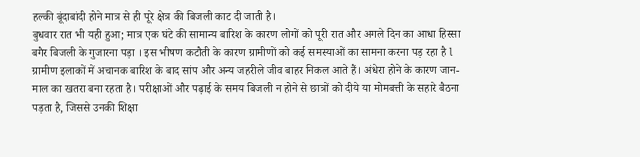हल्की बूंदाबांदी होने मात्र से ही पूरे क्षेत्र की बिजली काट दी जाती है।
बुधवार रात भी यही हुआ; मात्र एक घंटे की सामान्य बारिश के कारण लोगों को पूरी रात और अगले दिन का आधा हिस्सा बगैर बिजली के गुजारना पड़ा । इस भीषण कटौती के कारण ग्रामीणों को कई समस्याओं का सामना करना पड़ रहा है l ग्रामीण इलाकों में अचानक बारिश के बाद सांप और अन्य जहरीले जीव बाहर निकल आते हैं। अंधेरा होने के कारण जान-माल का खतरा बना रहता है। परीक्षाओं और पढ़ाई के समय बिजली न होने से छात्रों को दीये या मोमबत्ती के सहारे बैठना पड़ता है, जिससे उनकी शिक्षा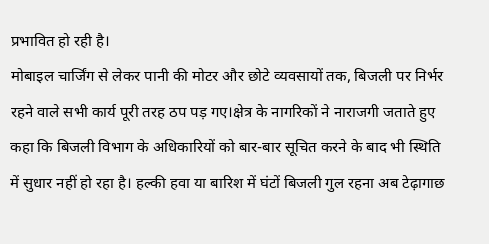प्रभावित हो रही है।
मोबाइल चार्जिंग से लेकर पानी की मोटर और छोटे व्यवसायों तक, बिजली पर निर्भर रहने वाले सभी कार्य पूरी तरह ठप पड़ गए।क्षेत्र के नागरिकों ने नाराजगी जताते हुए कहा कि बिजली विभाग के अधिकारियों को बार-बार सूचित करने के बाद भी स्थिति में सुधार नहीं हो रहा है। हल्की हवा या बारिश में घंटों बिजली गुल रहना अब टेढ़ागाछ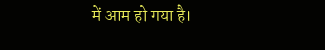में आम हो गया है।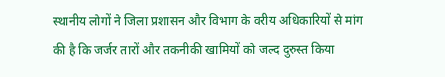स्थानीय लोगों ने जिला प्रशासन और विभाग के वरीय अधिकारियों से मांग की है कि जर्जर तारों और तकनीकी खामियों को जल्द दुरुस्त किया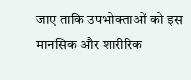जाए ताकि उपभोक्ताओं को इस मानसिक और शारीरिक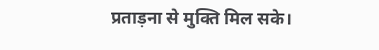प्रताड़ना से मुक्ति मिल सके।